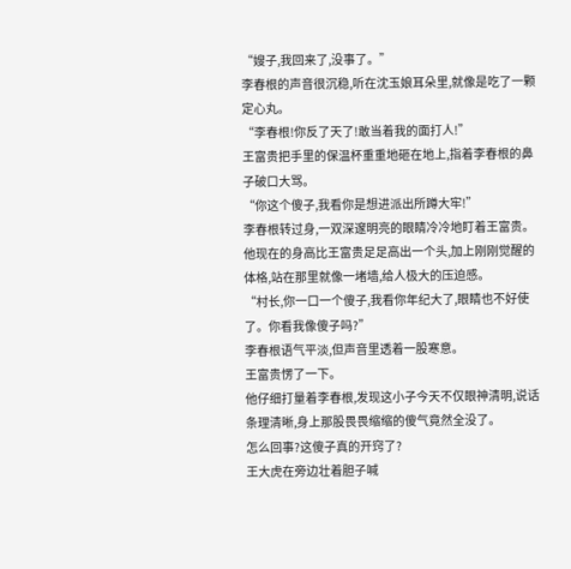“嫂子,我回来了,没事了。”
李春根的声音很沉稳,听在沈玉娘耳朵里,就像是吃了一颗定心丸。
“李春根!你反了天了!敢当着我的面打人!”
王富贵把手里的保温杯重重地砸在地上,指着李春根的鼻子破口大骂。
“你这个傻子,我看你是想进派出所蹲大牢!”
李春根转过身,一双深邃明亮的眼睛冷冷地盯着王富贵。
他现在的身高比王富贵足足高出一个头,加上刚刚觉醒的体格,站在那里就像一堵墙,给人极大的压迫感。
“村长,你一口一个傻子,我看你年纪大了,眼睛也不好使了。你看我像傻子吗?”
李春根语气平淡,但声音里透着一股寒意。
王富贵愣了一下。
他仔细打量着李春根,发现这小子今天不仅眼神清明,说话条理清晰,身上那股畏畏缩缩的傻气竟然全没了。
怎么回事?这傻子真的开窍了?
王大虎在旁边壮着胆子喊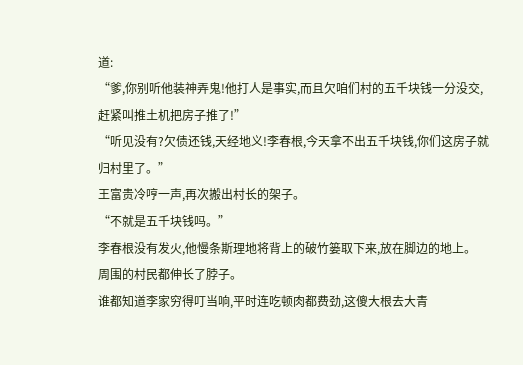道:
“爹,你别听他装神弄鬼!他打人是事实,而且欠咱们村的五千块钱一分没交,赶紧叫推土机把房子推了!”
“听见没有?欠债还钱,天经地义!李春根,今天拿不出五千块钱,你们这房子就归村里了。”
王富贵冷哼一声,再次搬出村长的架子。
“不就是五千块钱吗。”
李春根没有发火,他慢条斯理地将背上的破竹篓取下来,放在脚边的地上。
周围的村民都伸长了脖子。
谁都知道李家穷得叮当响,平时连吃顿肉都费劲,这傻大根去大青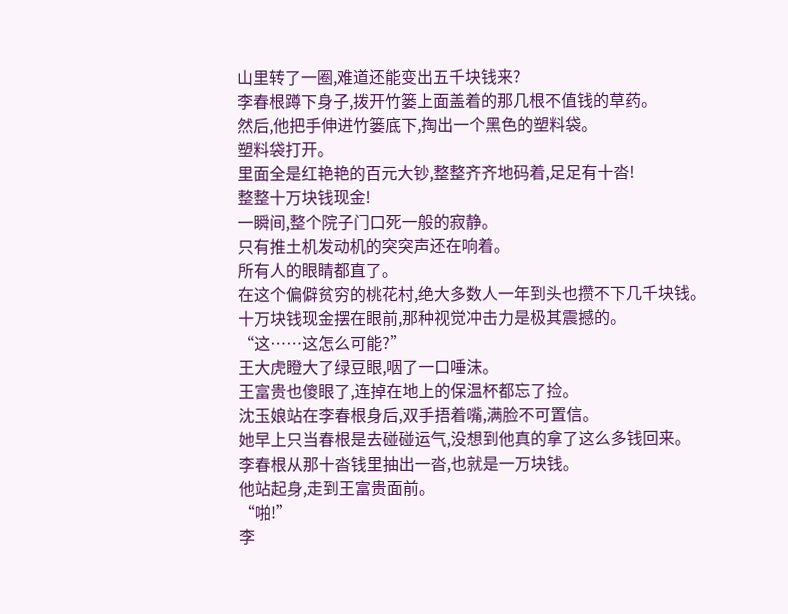山里转了一圈,难道还能变出五千块钱来?
李春根蹲下身子,拨开竹篓上面盖着的那几根不值钱的草药。
然后,他把手伸进竹篓底下,掏出一个黑色的塑料袋。
塑料袋打开。
里面全是红艳艳的百元大钞,整整齐齐地码着,足足有十沓!
整整十万块钱现金!
一瞬间,整个院子门口死一般的寂静。
只有推土机发动机的突突声还在响着。
所有人的眼睛都直了。
在这个偏僻贫穷的桃花村,绝大多数人一年到头也攒不下几千块钱。
十万块钱现金摆在眼前,那种视觉冲击力是极其震撼的。
“这……这怎么可能?”
王大虎瞪大了绿豆眼,咽了一口唾沫。
王富贵也傻眼了,连掉在地上的保温杯都忘了捡。
沈玉娘站在李春根身后,双手捂着嘴,满脸不可置信。
她早上只当春根是去碰碰运气,没想到他真的拿了这么多钱回来。
李春根从那十沓钱里抽出一沓,也就是一万块钱。
他站起身,走到王富贵面前。
“啪!”
李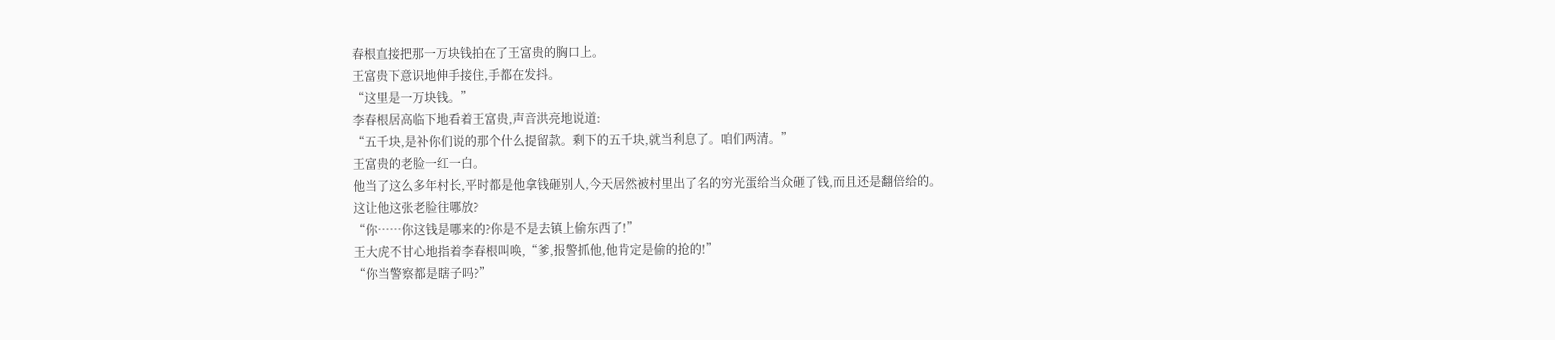春根直接把那一万块钱拍在了王富贵的胸口上。
王富贵下意识地伸手接住,手都在发抖。
“这里是一万块钱。”
李春根居高临下地看着王富贵,声音洪亮地说道:
“五千块,是补你们说的那个什么提留款。剩下的五千块,就当利息了。咱们两清。”
王富贵的老脸一红一白。
他当了这么多年村长,平时都是他拿钱砸别人,今天居然被村里出了名的穷光蛋给当众砸了钱,而且还是翻倍给的。
这让他这张老脸往哪放?
“你……你这钱是哪来的?你是不是去镇上偷东西了!”
王大虎不甘心地指着李春根叫唤,“爹,报警抓他,他肯定是偷的抢的!”
“你当警察都是瞎子吗?”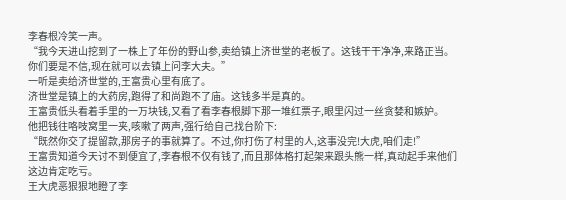李春根冷笑一声。
“我今天进山挖到了一株上了年份的野山参,卖给镇上济世堂的老板了。这钱干干净净,来路正当。你们要是不信,现在就可以去镇上问李大夫。”
一听是卖给济世堂的,王富贵心里有底了。
济世堂是镇上的大药房,跑得了和尚跑不了庙。这钱多半是真的。
王富贵低头看着手里的一万块钱,又看了看李春根脚下那一堆红票子,眼里闪过一丝贪婪和嫉妒。
他把钱往咯吱窝里一夹,咳嗽了两声,强行给自己找台阶下:
“既然你交了提留款,那房子的事就算了。不过,你打伤了村里的人,这事没完!大虎,咱们走!”
王富贵知道今天讨不到便宜了,李春根不仅有钱了,而且那体格打起架来跟头熊一样,真动起手来他们这边肯定吃亏。
王大虎恶狠狠地瞪了李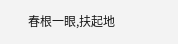春根一眼,扶起地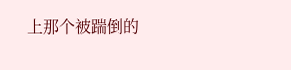上那个被踹倒的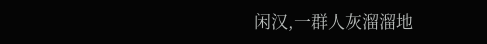闲汉,一群人灰溜溜地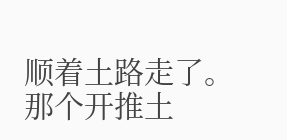顺着土路走了。
那个开推土